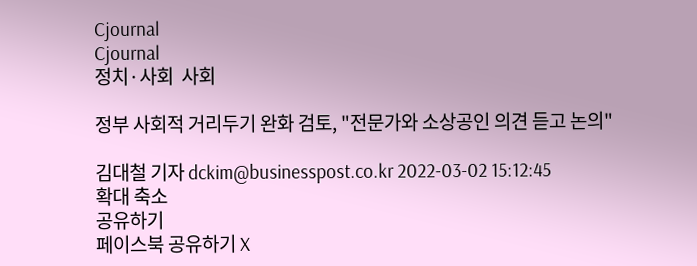Cjournal
Cjournal
정치·사회  사회

정부 사회적 거리두기 완화 검토, "전문가와 소상공인 의견 듣고 논의"

김대철 기자 dckim@businesspost.co.kr 2022-03-02 15:12:45
확대 축소
공유하기
페이스북 공유하기 X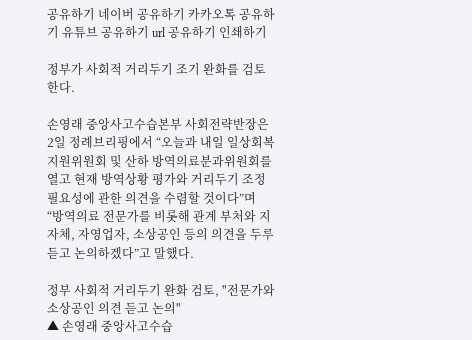공유하기 네이버 공유하기 카카오톡 공유하기 유튜브 공유하기 url 공유하기 인쇄하기

정부가 사회적 거리두기 조기 완화를 검토한다.

손영래 중앙사고수습본부 사회전략반장은 2일 정례브리핑에서 “오늘과 내일 일상회복지원위원회 및 산하 방역의료분과위원회를 열고 현재 방역상황 평가와 거리두기 조정 필요성에 관한 의견을 수렴할 것이다”며 “방역의료 전문가를 비롯해 관계 부처와 지자체, 자영업자, 소상공인 등의 의견을 두루 듣고 논의하겠다”고 말했다.

정부 사회적 거리두기 완화 검토, "전문가와 소상공인 의견 듣고 논의"
▲ 손영래 중앙사고수습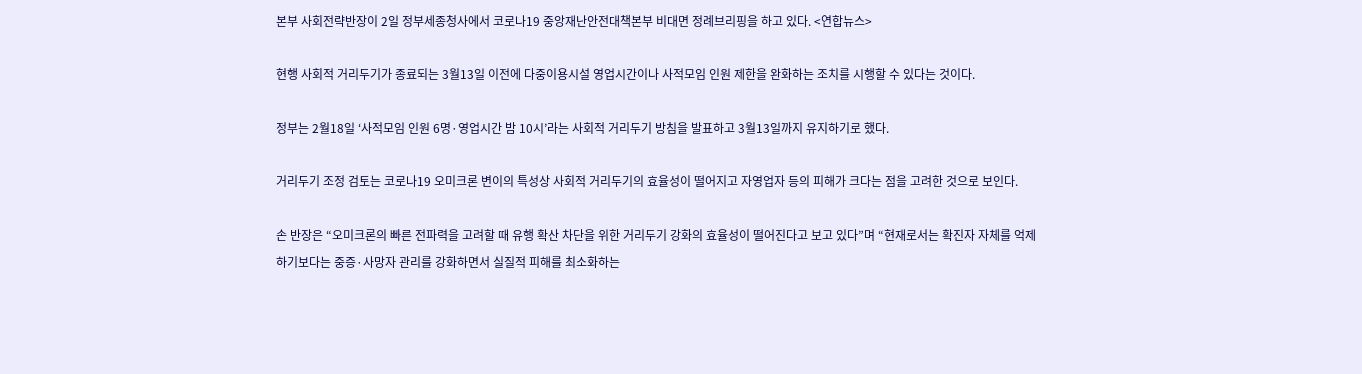본부 사회전략반장이 2일 정부세종청사에서 코로나19 중앙재난안전대책본부 비대면 정례브리핑을 하고 있다. <연합뉴스>

현행 사회적 거리두기가 종료되는 3월13일 이전에 다중이용시설 영업시간이나 사적모임 인원 제한을 완화하는 조치를 시행할 수 있다는 것이다.

정부는 2월18일 ‘사적모임 인원 6명·영업시간 밤 10시’라는 사회적 거리두기 방침을 발표하고 3월13일까지 유지하기로 했다.

거리두기 조정 검토는 코로나19 오미크론 변이의 특성상 사회적 거리두기의 효율성이 떨어지고 자영업자 등의 피해가 크다는 점을 고려한 것으로 보인다.

손 반장은 “오미크론의 빠른 전파력을 고려할 때 유행 확산 차단을 위한 거리두기 강화의 효율성이 떨어진다고 보고 있다”며 “현재로서는 확진자 자체를 억제하기보다는 중증·사망자 관리를 강화하면서 실질적 피해를 최소화하는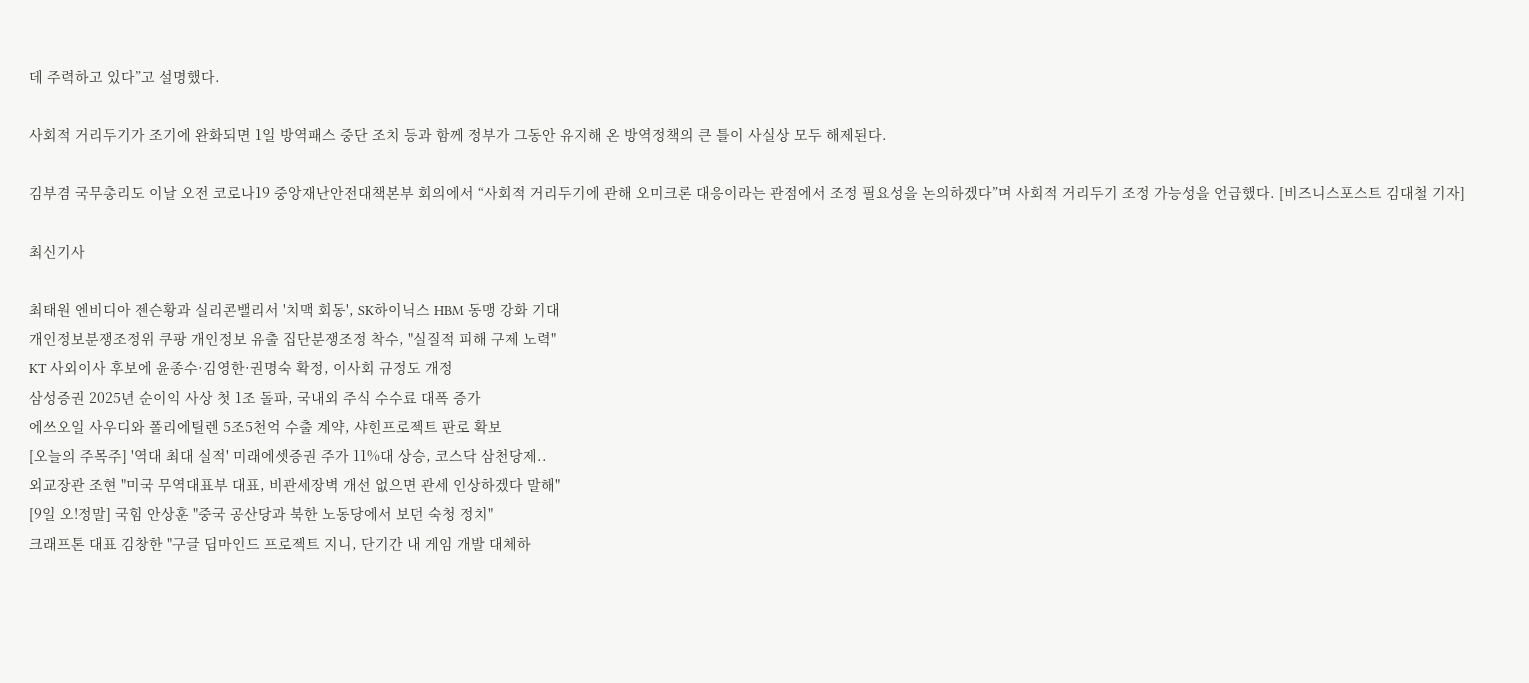데 주력하고 있다”고 설명했다.

사회적 거리두기가 조기에 완화되면 1일 방역패스 중단 조치 등과 함께 정부가 그동안 유지해 온 방역정책의 큰 틀이 사실상 모두 해제된다.

김부겸 국무총리도 이날 오전 코로나19 중앙재난안전대책본부 회의에서 “사회적 거리두기에 관해 오미크론 대응이라는 관점에서 조정 필요성을 논의하겠다”며 사회적 거리두기 조정 가능성을 언급했다. [비즈니스포스트 김대철 기자]

최신기사

최태원 엔비디아 젠슨황과 실리콘밸리서 '치맥 회동', SK하이닉스 HBM 동맹 강화 기대
개인정보분쟁조정위 쿠팡 개인정보 유출 집단분쟁조정 착수, "실질적 피해 구제 노력"
KT 사외이사 후보에 윤종수·김영한·권명숙 확정, 이사회 규정도 개정
삼성증권 2025년 순이익 사상 첫 1조 돌파, 국내외 주식 수수료 대폭 증가
에쓰오일 사우디와 폴리에틸렌 5조5천억 수출 계약, 샤힌프로젝트 판로 확보
[오늘의 주목주] '역대 최대 실적' 미래에셋증권 주가 11%대 상승, 코스닥 삼천당제..
외교장관 조현 "미국 무역대표부 대표, 비관세장벽 개선 없으면 관세 인상하겠다 말해"
[9일 오!정말] 국힘 안상훈 "중국 공산당과 북한 노동당에서 보던 숙청 정치"
크래프톤 대표 김창한 "구글 딥마인드 프로젝트 지니, 단기간 내 게임 개발 대체하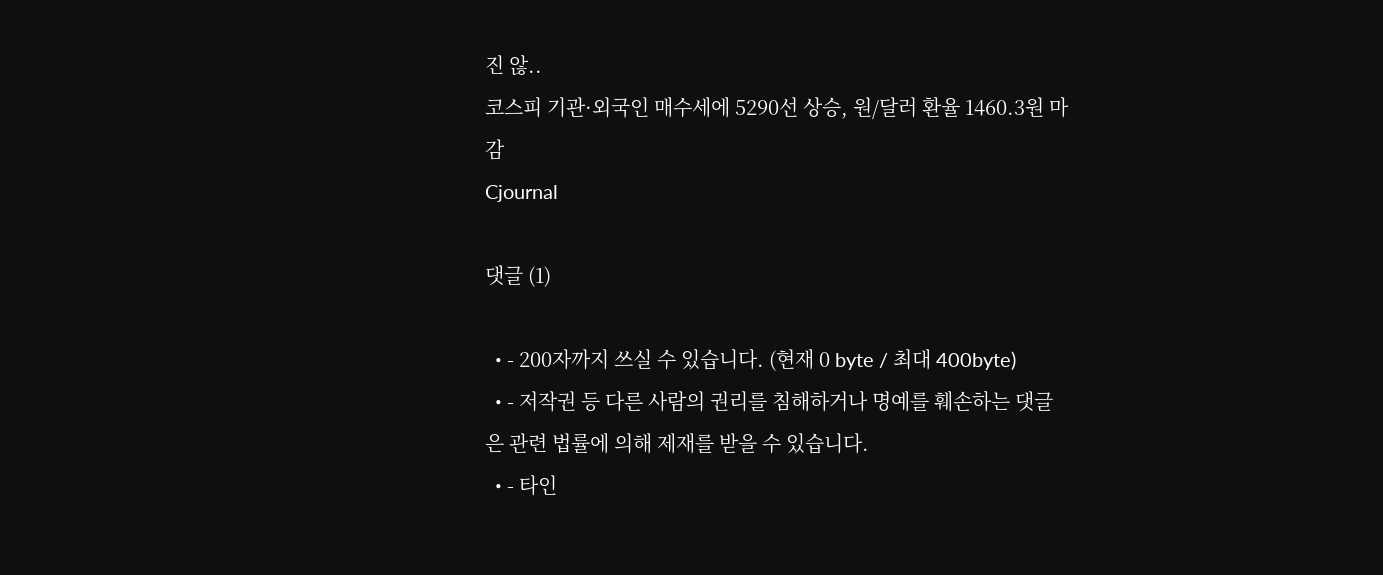진 않..
코스피 기관·외국인 매수세에 5290선 상승, 원/달러 환율 1460.3원 마감
Cjournal

댓글 (1)

  • - 200자까지 쓰실 수 있습니다. (현재 0 byte / 최대 400byte)
  • - 저작권 등 다른 사람의 권리를 침해하거나 명예를 훼손하는 댓글은 관련 법률에 의해 제재를 받을 수 있습니다.
  • - 타인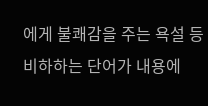에게 불쾌감을 주는 욕설 등 비하하는 단어가 내용에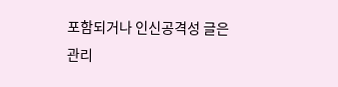포함되거나 인신공격성 글은 관리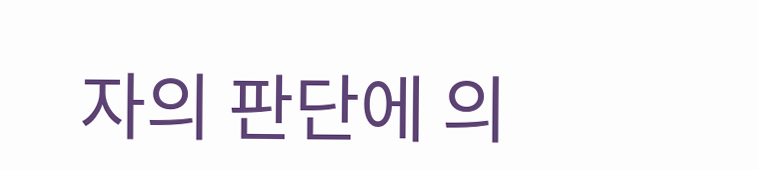자의 판단에 의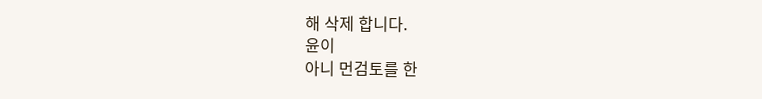해 삭제 합니다.
윤이
아니 먼검토를 한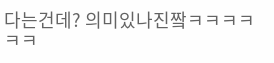다는건데? 의미있나진짴ㅋㅋㅋㅋㅋㅋ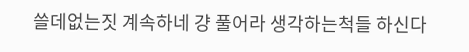쓸데없는짓 계속하네 걍 풀어라 생각하는척들 하신다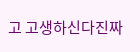고 고생하신다진짜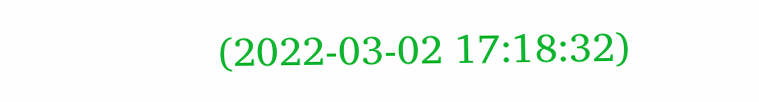(2022-03-02 17:18:32)